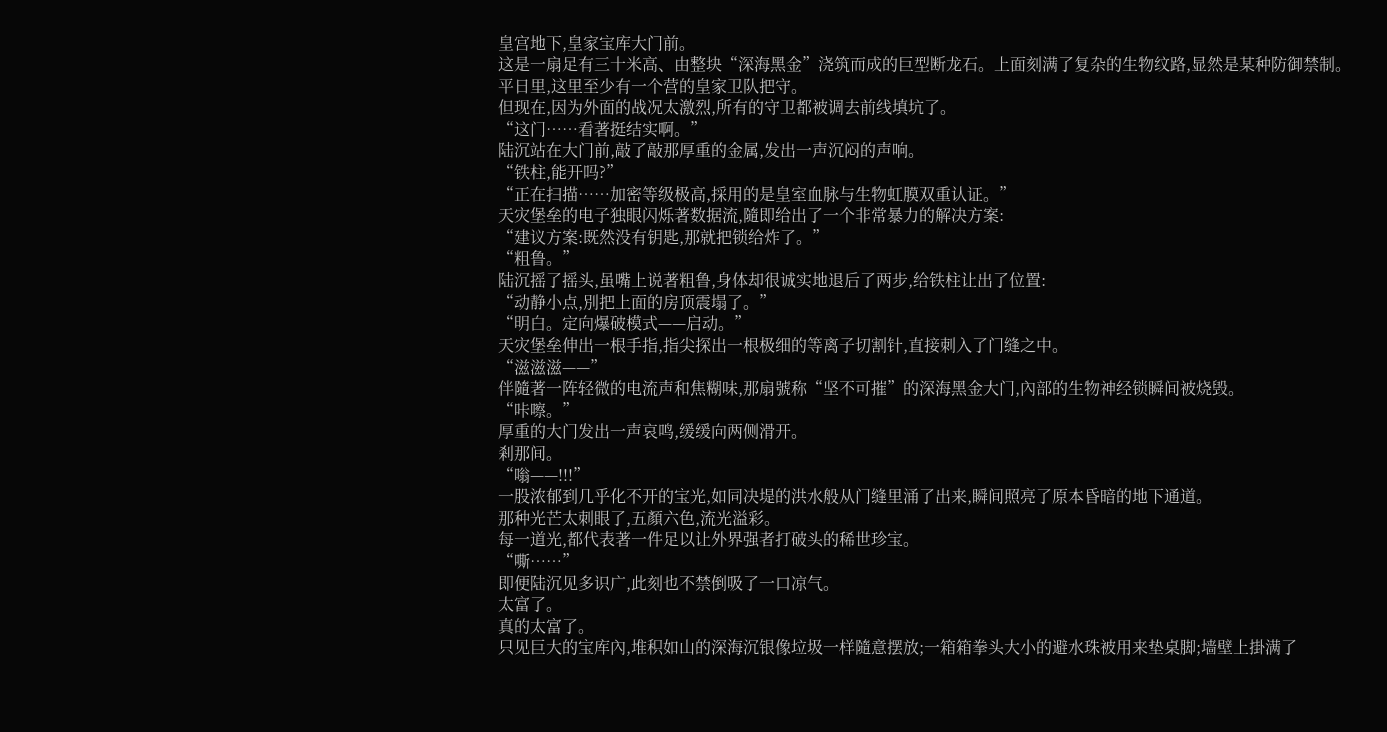皇宫地下,皇家宝库大门前。
这是一扇足有三十米高、由整块“深海黑金”浇筑而成的巨型断龙石。上面刻满了复杂的生物纹路,显然是某种防御禁制。
平日里,这里至少有一个营的皇家卫队把守。
但现在,因为外面的战况太激烈,所有的守卫都被调去前线填坑了。
“这门……看著挺结实啊。”
陆沉站在大门前,敲了敲那厚重的金属,发出一声沉闷的声响。
“铁柱,能开吗?”
“正在扫描……加密等级极高,採用的是皇室血脉与生物虹膜双重认证。”
天灾堡垒的电子独眼闪烁著数据流,隨即给出了一个非常暴力的解决方案:
“建议方案:既然没有钥匙,那就把锁给炸了。”
“粗鲁。”
陆沉摇了摇头,虽嘴上说著粗鲁,身体却很诚实地退后了两步,给铁柱让出了位置:
“动静小点,別把上面的房顶震塌了。”
“明白。定向爆破模式——启动。”
天灾堡垒伸出一根手指,指尖探出一根极细的等离子切割针,直接刺入了门缝之中。
“滋滋滋——”
伴隨著一阵轻微的电流声和焦糊味,那扇號称“坚不可摧”的深海黑金大门,內部的生物神经锁瞬间被烧毁。
“咔嚓。”
厚重的大门发出一声哀鸣,缓缓向两侧滑开。
剎那间。
“嗡——!!!”
一股浓郁到几乎化不开的宝光,如同决堤的洪水般从门缝里涌了出来,瞬间照亮了原本昏暗的地下通道。
那种光芒太刺眼了,五顏六色,流光溢彩。
每一道光,都代表著一件足以让外界强者打破头的稀世珍宝。
“嘶……”
即便陆沉见多识广,此刻也不禁倒吸了一口凉气。
太富了。
真的太富了。
只见巨大的宝库內,堆积如山的深海沉银像垃圾一样隨意摆放;一箱箱拳头大小的避水珠被用来垫桌脚;墙壁上掛满了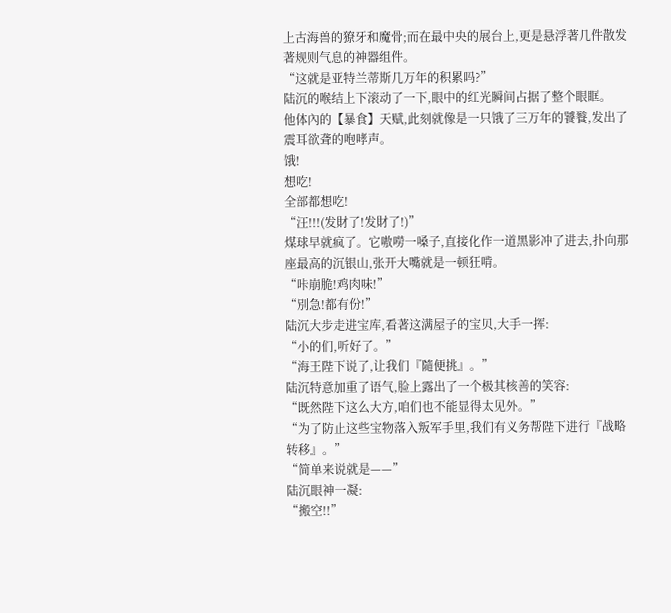上古海兽的獠牙和魔骨;而在最中央的展台上,更是悬浮著几件散发著规则气息的神器组件。
“这就是亚特兰蒂斯几万年的积累吗?”
陆沉的喉结上下滚动了一下,眼中的红光瞬间占据了整个眼眶。
他体內的【暴食】天赋,此刻就像是一只饿了三万年的饕餮,发出了震耳欲聋的咆哮声。
饿!
想吃!
全部都想吃!
“汪!!!(发財了!发財了!)”
煤球早就疯了。它嗷嘮一嗓子,直接化作一道黑影冲了进去,扑向那座最高的沉银山,张开大嘴就是一顿狂啃。
“咔崩脆!鸡肉味!”
“別急!都有份!”
陆沉大步走进宝库,看著这满屋子的宝贝,大手一挥:
“小的们,听好了。”
“海王陛下说了,让我们『隨便挑』。”
陆沉特意加重了语气,脸上露出了一个极其核善的笑容:
“既然陛下这么大方,咱们也不能显得太见外。”
“为了防止这些宝物落入叛军手里,我们有义务帮陛下进行『战略转移』。”
“简单来说就是——”
陆沉眼神一凝:
“搬空!!”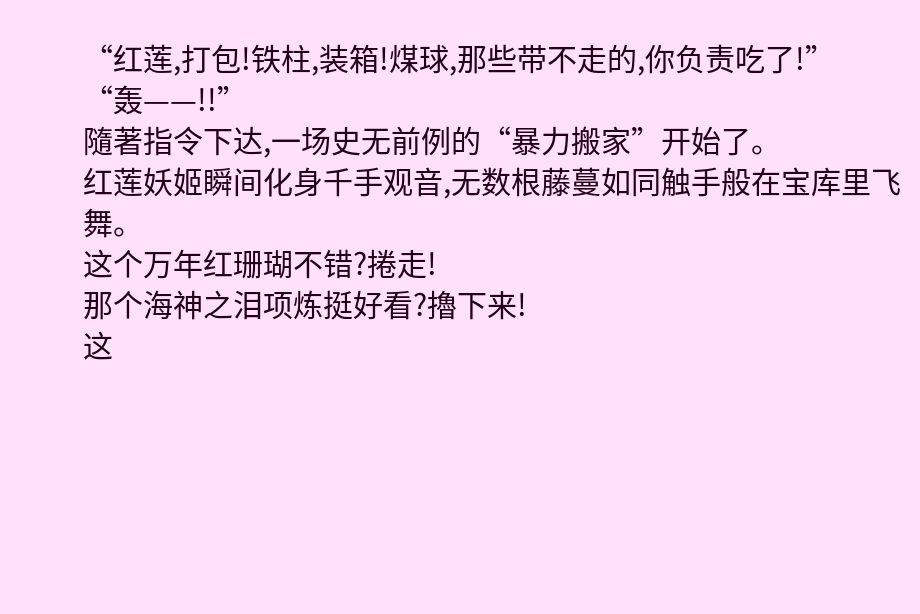“红莲,打包!铁柱,装箱!煤球,那些带不走的,你负责吃了!”
“轰——!!”
隨著指令下达,一场史无前例的“暴力搬家”开始了。
红莲妖姬瞬间化身千手观音,无数根藤蔓如同触手般在宝库里飞舞。
这个万年红珊瑚不错?捲走!
那个海神之泪项炼挺好看?擼下来!
这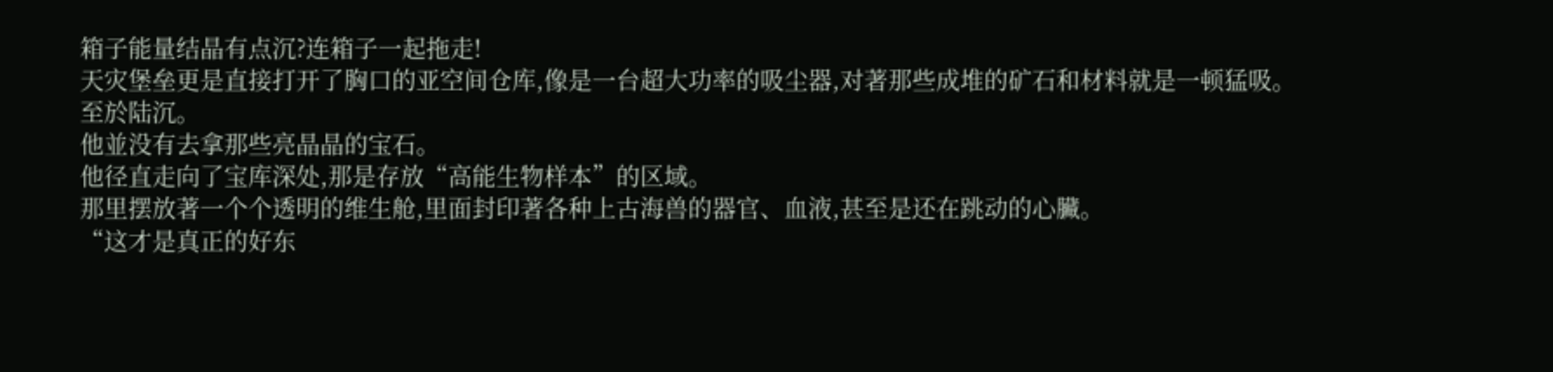箱子能量结晶有点沉?连箱子一起拖走!
天灾堡垒更是直接打开了胸口的亚空间仓库,像是一台超大功率的吸尘器,对著那些成堆的矿石和材料就是一顿猛吸。
至於陆沉。
他並没有去拿那些亮晶晶的宝石。
他径直走向了宝库深处,那是存放“高能生物样本”的区域。
那里摆放著一个个透明的维生舱,里面封印著各种上古海兽的器官、血液,甚至是还在跳动的心臟。
“这才是真正的好东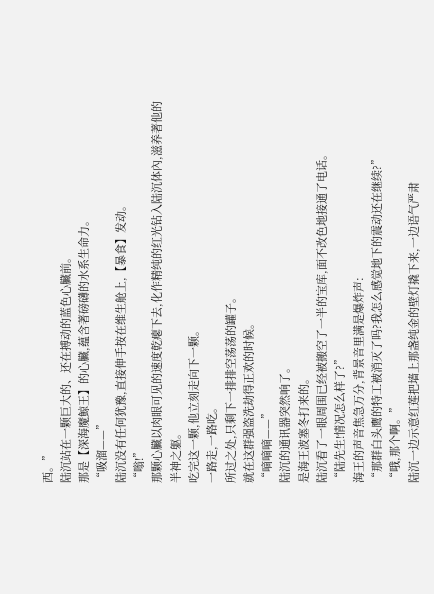西。”
陆沉站在一颗巨大的、还在搏动的蓝色心臟前。
那是【深海魔鯨王】的心臟,蕴含著磅礴的水系生命力。
“吸溜——”
陆沉没有任何犹豫,直接伸手按在维生舱上,【暴食】发动。
“嗡!”
那颗心臟以肉眼可见的速度乾瘪下去,化作精纯的红光钻入陆沉体內,滋养著他的半神之躯。
吃完这一颗,他立刻走向下一颗。
一路走,一路吃。
所过之处,只剩下一排排空荡荡的罐子。
就在这群强盗洗劫得正欢的时候。
“嘀嘀嘀——”
陆沉的通讯器突然响了。
是海王波塞冬打来的。
陆沉看了一眼周围已经被搬空了一半的宝库,面不改色地接通了电话。
“陆先生!情况怎么样了?”
海王的声音焦急万分,背景音里满是爆炸声:
“那群白头鹰的特工被消灭了吗?我怎么感觉地下的震动还在继续?”
“哦,那个啊。”
陆沉一边示意红莲把墙上那盏纯金的壁灯撬下来,一边语气严肃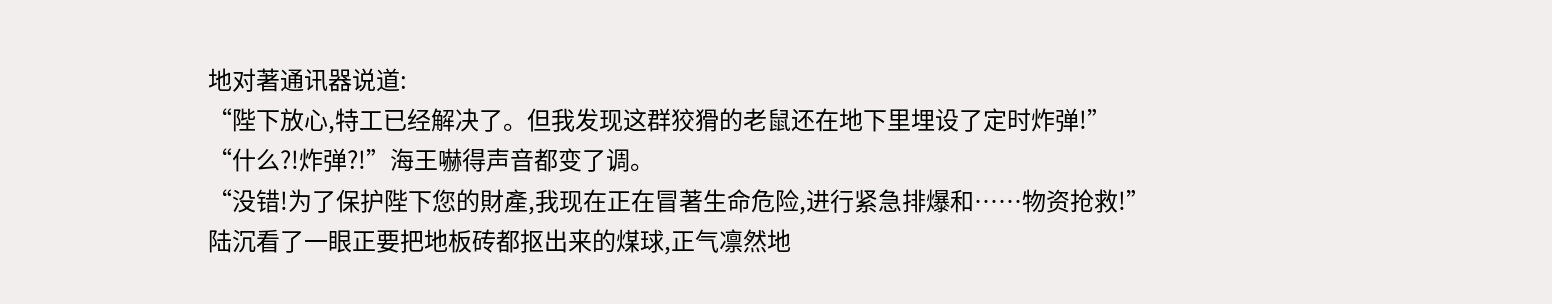地对著通讯器说道:
“陛下放心,特工已经解决了。但我发现这群狡猾的老鼠还在地下里埋设了定时炸弹!”
“什么?!炸弹?!”海王嚇得声音都变了调。
“没错!为了保护陛下您的財產,我现在正在冒著生命危险,进行紧急排爆和……物资抢救!”
陆沉看了一眼正要把地板砖都抠出来的煤球,正气凛然地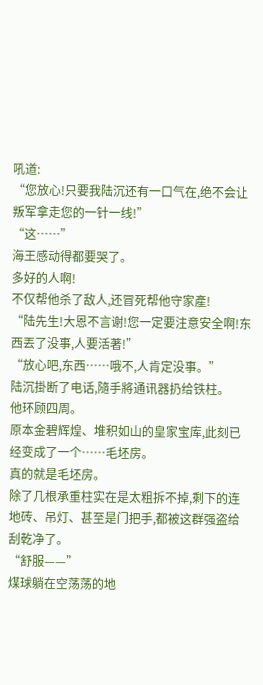吼道:
“您放心!只要我陆沉还有一口气在,绝不会让叛军拿走您的一针一线!”
“这……”
海王感动得都要哭了。
多好的人啊!
不仅帮他杀了敌人,还冒死帮他守家產!
“陆先生!大恩不言谢!您一定要注意安全啊!东西丟了没事,人要活著!”
“放心吧,东西……哦不,人肯定没事。”
陆沉掛断了电话,隨手將通讯器扔给铁柱。
他环顾四周。
原本金碧辉煌、堆积如山的皇家宝库,此刻已经变成了一个……毛坯房。
真的就是毛坯房。
除了几根承重柱实在是太粗拆不掉,剩下的连地砖、吊灯、甚至是门把手,都被这群强盗给刮乾净了。
“舒服——”
煤球躺在空荡荡的地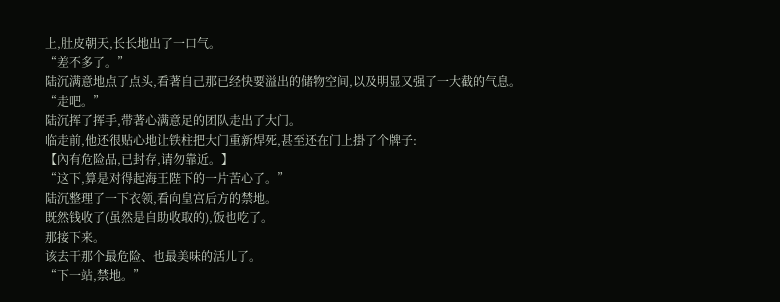上,肚皮朝天,长长地出了一口气。
“差不多了。”
陆沉满意地点了点头,看著自己那已经快要溢出的储物空间,以及明显又强了一大截的气息。
“走吧。”
陆沉挥了挥手,带著心满意足的团队走出了大门。
临走前,他还很贴心地让铁柱把大门重新焊死,甚至还在门上掛了个牌子:
【內有危险品,已封存,请勿靠近。】
“这下,算是对得起海王陛下的一片苦心了。”
陆沉整理了一下衣领,看向皇宫后方的禁地。
既然钱收了(虽然是自助收取的),饭也吃了。
那接下来。
该去干那个最危险、也最美味的活儿了。
“下一站,禁地。”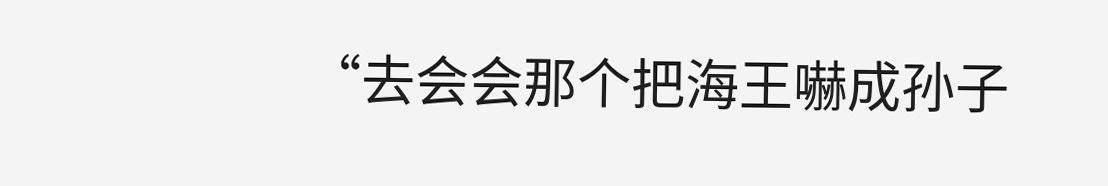“去会会那个把海王嚇成孙子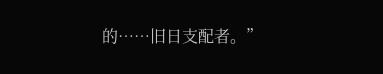的……旧日支配者。”